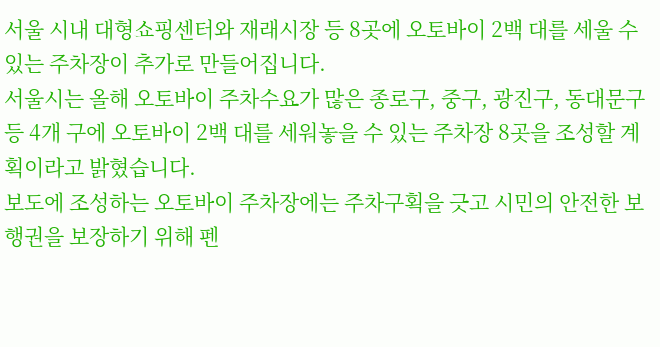서울 시내 대형쇼핑센터와 재래시장 등 8곳에 오토바이 2백 대를 세울 수 있는 주차장이 추가로 만들어집니다.
서울시는 올해 오토바이 주차수요가 많은 종로구, 중구, 광진구, 동대문구 등 4개 구에 오토바이 2백 대를 세워놓을 수 있는 주차장 8곳을 조성할 계획이라고 밝혔습니다.
보도에 조성하는 오토바이 주차장에는 주차구획을 긋고 시민의 안전한 보행권을 보장하기 위해 펜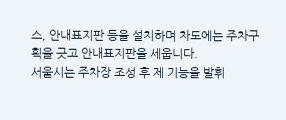스, 안내표지판 등을 설치하며 차도에는 주차구획을 긋고 안내표지판을 세웁니다.
서울시는 주차장 조성 후 제 기능을 발휘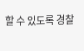할 수 있도록 경찰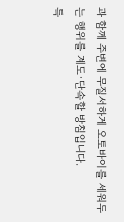과 함께 주변에 무질서하게 오토바이를 세워두는 행위를 계도·단속할 방침입니다.
특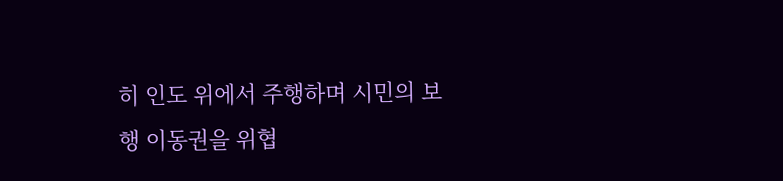히 인도 위에서 주행하며 시민의 보행 이동권을 위협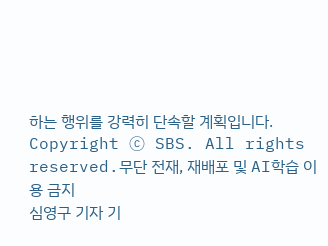하는 행위를 강력히 단속할 계획입니다.
Copyright Ⓒ SBS. All rights reserved.무단 전재, 재배포 및 AI학습 이용 금지
심영구 기자 기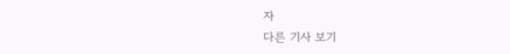자
다른 기사 보기